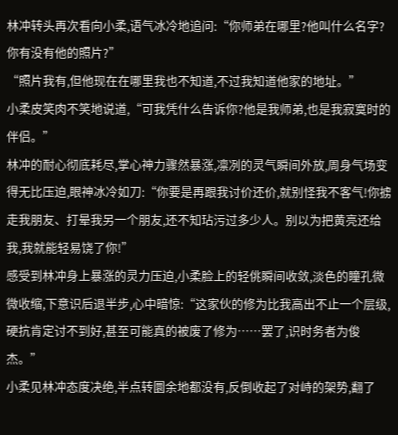林冲转头再次看向小柔,语气冰冷地追问:“你师弟在哪里?他叫什么名字?你有没有他的照片?”
“照片我有,但他现在在哪里我也不知道,不过我知道他家的地址。”
小柔皮笑肉不笑地说道,“可我凭什么告诉你?他是我师弟,也是我寂寞时的伴侣。”
林冲的耐心彻底耗尽,掌心神力骤然暴涨,凛冽的灵气瞬间外放,周身气场变得无比压迫,眼神冰冷如刀:“你要是再跟我讨价还价,就别怪我不客气!你掳走我朋友、打晕我另一个朋友,还不知玷污过多少人。别以为把黄亮还给我,我就能轻易饶了你!”
感受到林冲身上暴涨的灵力压迫,小柔脸上的轻佻瞬间收敛,淡色的瞳孔微微收缩,下意识后退半步,心中暗惊:“这家伙的修为比我高出不止一个层级,硬抗肯定讨不到好,甚至可能真的被废了修为……罢了,识时务者为俊杰。”
小柔见林冲态度决绝,半点转圜余地都没有,反倒收起了对峙的架势,翻了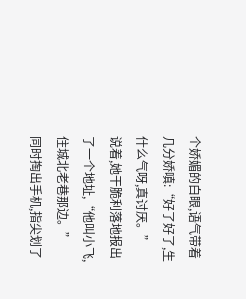个娇媚的白眼,语气带着几分娇嗔:“好了好了,生什么气呀,真讨厌。”
说着,她干脆利落地报出了一个地址,“他叫小飞,住城北老巷那边。”
同时掏出手机,指尖划了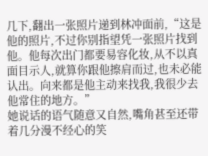几下,翻出一张照片递到林冲面前,“这是他的照片,不过你别指望凭一张照片找到他。他每次出门都要易容化妆,从不以真面目示人,就算你跟他擦肩而过,也未必能认出。向来都是他主动来找我,我很少去他常住的地方。”
她说话的语气随意又自然,嘴角甚至还带着几分漫不经心的笑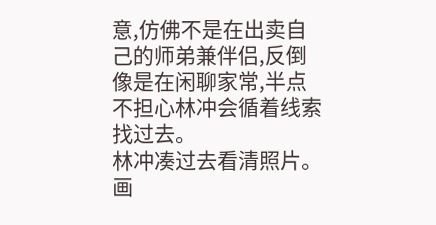意,仿佛不是在出卖自己的师弟兼伴侣,反倒像是在闲聊家常,半点不担心林冲会循着线索找过去。
林冲凑过去看清照片。
画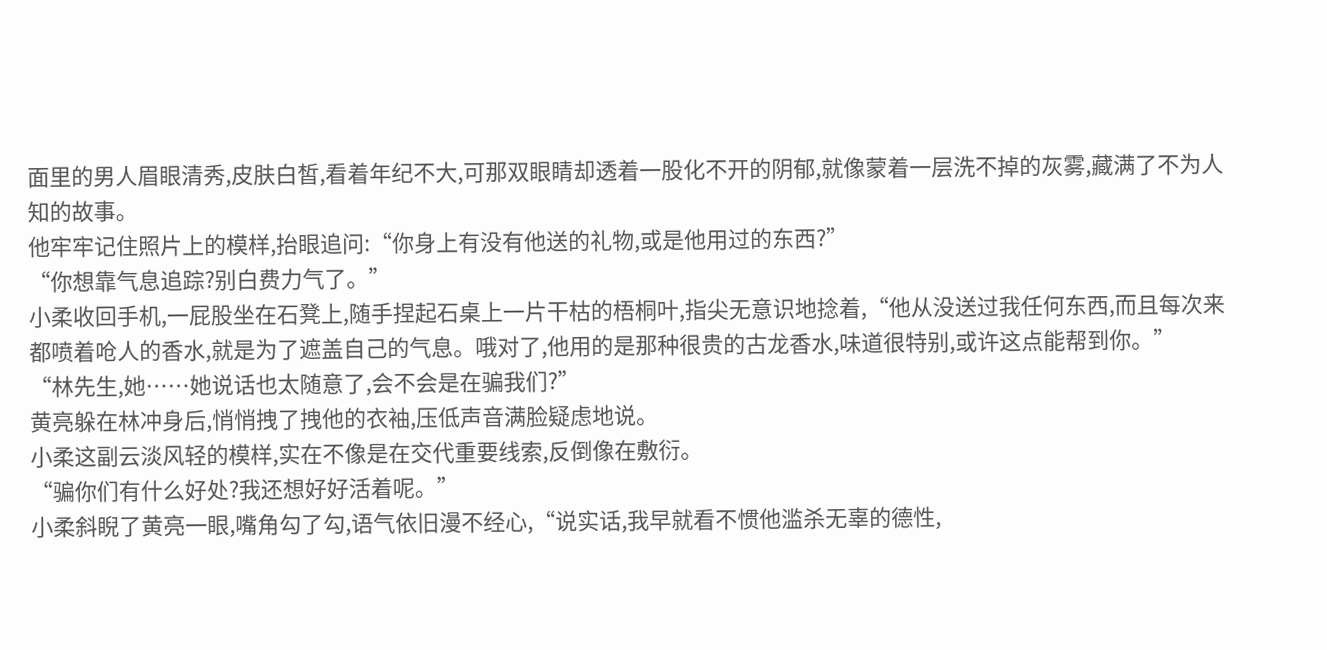面里的男人眉眼清秀,皮肤白皙,看着年纪不大,可那双眼睛却透着一股化不开的阴郁,就像蒙着一层洗不掉的灰雾,藏满了不为人知的故事。
他牢牢记住照片上的模样,抬眼追问:“你身上有没有他送的礼物,或是他用过的东西?”
“你想靠气息追踪?别白费力气了。”
小柔收回手机,一屁股坐在石凳上,随手捏起石桌上一片干枯的梧桐叶,指尖无意识地捻着,“他从没送过我任何东西,而且每次来都喷着呛人的香水,就是为了遮盖自己的气息。哦对了,他用的是那种很贵的古龙香水,味道很特别,或许这点能帮到你。”
“林先生,她……她说话也太随意了,会不会是在骗我们?”
黄亮躲在林冲身后,悄悄拽了拽他的衣袖,压低声音满脸疑虑地说。
小柔这副云淡风轻的模样,实在不像是在交代重要线索,反倒像在敷衍。
“骗你们有什么好处?我还想好好活着呢。”
小柔斜睨了黄亮一眼,嘴角勾了勾,语气依旧漫不经心,“说实话,我早就看不惯他滥杀无辜的德性,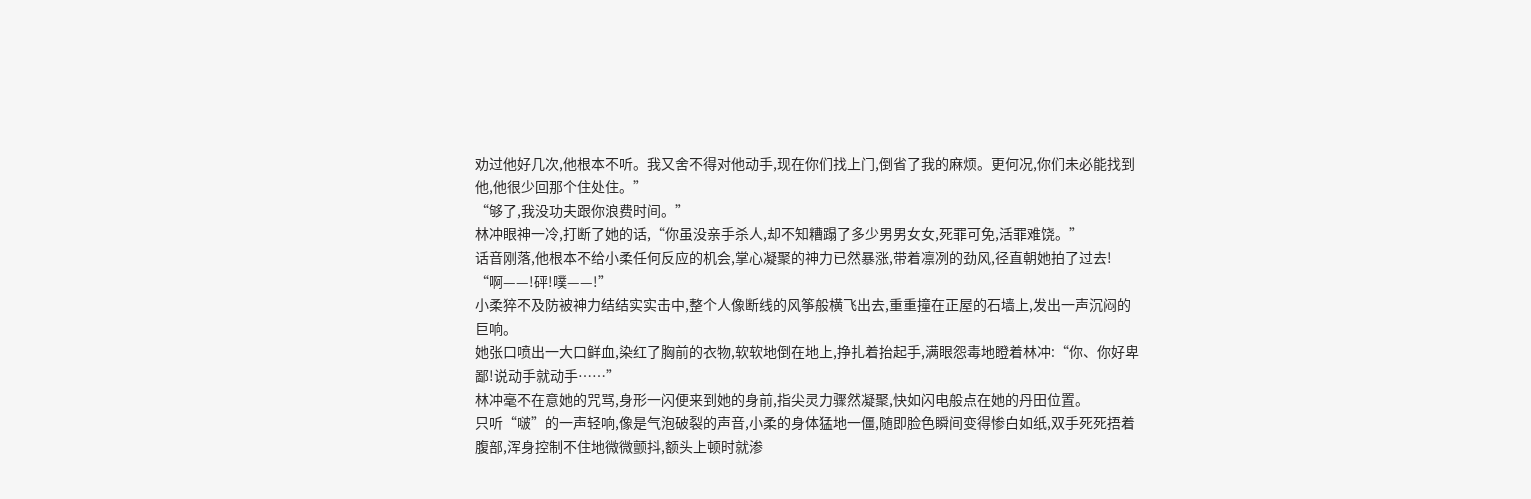劝过他好几次,他根本不听。我又舍不得对他动手,现在你们找上门,倒省了我的麻烦。更何况,你们未必能找到他,他很少回那个住处住。”
“够了,我没功夫跟你浪费时间。”
林冲眼神一冷,打断了她的话,“你虽没亲手杀人,却不知糟蹋了多少男男女女,死罪可免,活罪难饶。”
话音刚落,他根本不给小柔任何反应的机会,掌心凝聚的神力已然暴涨,带着凛冽的劲风,径直朝她拍了过去!
“啊——!砰!噗——!”
小柔猝不及防被神力结结实实击中,整个人像断线的风筝般横飞出去,重重撞在正屋的石墙上,发出一声沉闷的巨响。
她张口喷出一大口鲜血,染红了胸前的衣物,软软地倒在地上,挣扎着抬起手,满眼怨毒地瞪着林冲:“你、你好卑鄙!说动手就动手……”
林冲毫不在意她的咒骂,身形一闪便来到她的身前,指尖灵力骤然凝聚,快如闪电般点在她的丹田位置。
只听“啵”的一声轻响,像是气泡破裂的声音,小柔的身体猛地一僵,随即脸色瞬间变得惨白如纸,双手死死捂着腹部,浑身控制不住地微微颤抖,额头上顿时就渗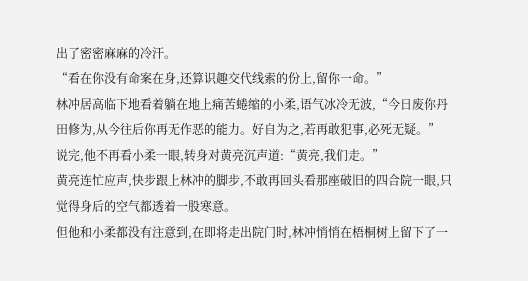出了密密麻麻的冷汗。
“看在你没有命案在身,还算识趣交代线索的份上,留你一命。”
林冲居高临下地看着躺在地上痛苦蜷缩的小柔,语气冰冷无波,“今日废你丹田修为,从今往后你再无作恶的能力。好自为之,若再敢犯事,必死无疑。”
说完,他不再看小柔一眼,转身对黄亮沉声道:“黄亮,我们走。”
黄亮连忙应声,快步跟上林冲的脚步,不敢再回头看那座破旧的四合院一眼,只觉得身后的空气都透着一股寒意。
但他和小柔都没有注意到,在即将走出院门时,林冲悄悄在梧桐树上留下了一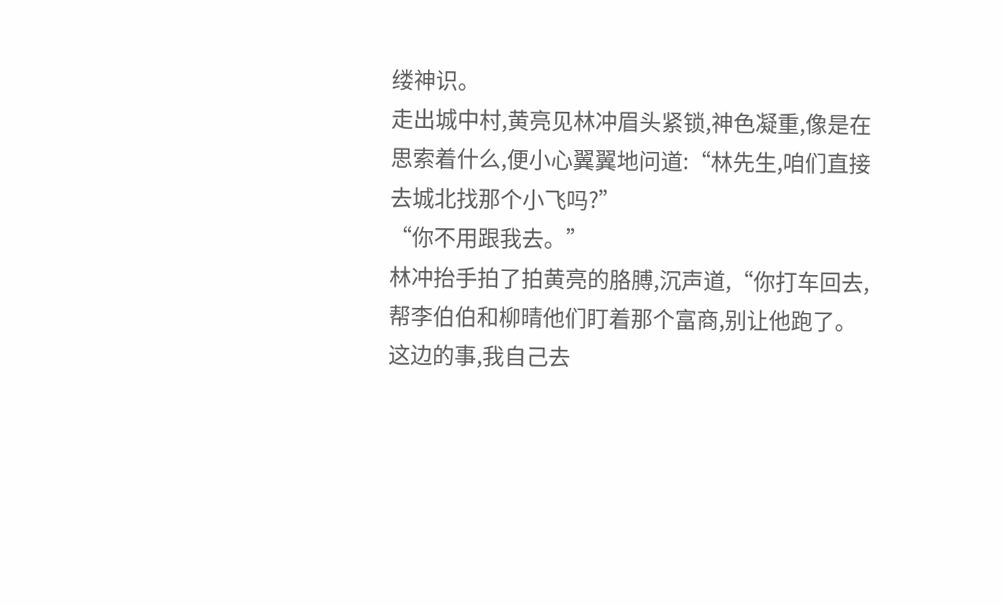缕神识。
走出城中村,黄亮见林冲眉头紧锁,神色凝重,像是在思索着什么,便小心翼翼地问道:“林先生,咱们直接去城北找那个小飞吗?”
“你不用跟我去。”
林冲抬手拍了拍黄亮的胳膊,沉声道,“你打车回去,帮李伯伯和柳晴他们盯着那个富商,别让他跑了。这边的事,我自己去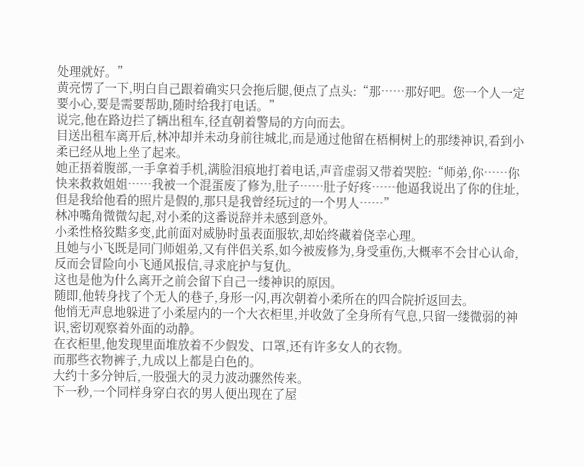处理就好。”
黄亮愣了一下,明白自己跟着确实只会拖后腿,便点了点头:“那……那好吧。您一个人一定要小心,要是需要帮助,随时给我打电话。”
说完,他在路边拦了辆出租车,径直朝着警局的方向而去。
目送出租车离开后,林冲却并未动身前往城北,而是通过他留在梧桐树上的那缕神识,看到小柔已经从地上坐了起来。
她正捂着腹部,一手拿着手机,满脸泪痕地打着电话,声音虚弱又带着哭腔:“师弟,你……你快来救救姐姐……我被一个混蛋废了修为,肚子……肚子好疼……他逼我说出了你的住址,但是我给他看的照片是假的,那只是我曾经玩过的一个男人……”
林冲嘴角微微勾起,对小柔的这番说辞并未感到意外。
小柔性格狡黠多变,此前面对威胁时虽表面服软,却始终藏着侥幸心理。
且她与小飞既是同门师姐弟,又有伴侣关系,如今被废修为,身受重伤,大概率不会甘心认命,反而会冒险向小飞通风报信,寻求庇护与复仇。
这也是他为什么离开之前会留下自己一缕神识的原因。
随即,他转身找了个无人的巷子,身形一闪,再次朝着小柔所在的四合院折返回去。
他悄无声息地躲进了小柔屋内的一个大衣柜里,并收敛了全身所有气息,只留一缕微弱的神识,密切观察着外面的动静。
在衣柜里,他发现里面堆放着不少假发、口罩,还有许多女人的衣物。
而那些衣物裤子,九成以上都是白色的。
大约十多分钟后,一股强大的灵力波动骤然传来。
下一秒,一个同样身穿白衣的男人便出现在了屋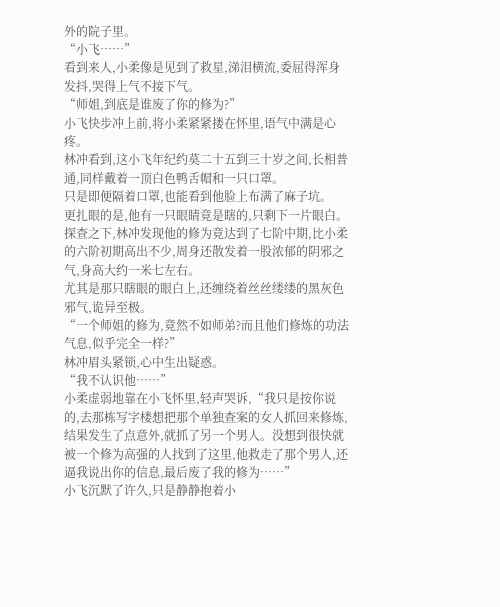外的院子里。
“小飞……”
看到来人,小柔像是见到了救星,涕泪横流,委屈得浑身发抖,哭得上气不接下气。
“师姐,到底是谁废了你的修为?”
小飞快步冲上前,将小柔紧紧搂在怀里,语气中满是心疼。
林冲看到,这小飞年纪约莫二十五到三十岁之间,长相普通,同样戴着一顶白色鸭舌帽和一只口罩。
只是即便隔着口罩,也能看到他脸上布满了麻子坑。
更扎眼的是,他有一只眼睛竟是瞎的,只剩下一片眼白。
探查之下,林冲发现他的修为竟达到了七阶中期,比小柔的六阶初期高出不少,周身还散发着一股浓郁的阴邪之气,身高大约一米七左右。
尤其是那只瞎眼的眼白上,还缠绕着丝丝缕缕的黑灰色邪气,诡异至极。
“一个师姐的修为,竟然不如师弟?而且他们修炼的功法气息,似乎完全一样?”
林冲眉头紧锁,心中生出疑惑。
“我不认识他……”
小柔虚弱地靠在小飞怀里,轻声哭诉,“我只是按你说的,去那栋写字楼想把那个单独查案的女人抓回来修炼,结果发生了点意外,就抓了另一个男人。没想到很快就被一个修为高强的人找到了这里,他救走了那个男人,还逼我说出你的信息,最后废了我的修为……”
小飞沉默了许久,只是静静抱着小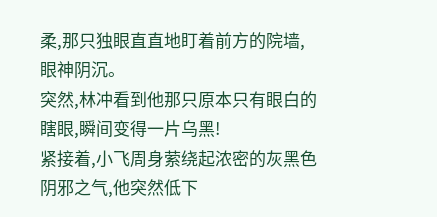柔,那只独眼直直地盯着前方的院墙,眼神阴沉。
突然,林冲看到他那只原本只有眼白的瞎眼,瞬间变得一片乌黑!
紧接着,小飞周身萦绕起浓密的灰黑色阴邪之气,他突然低下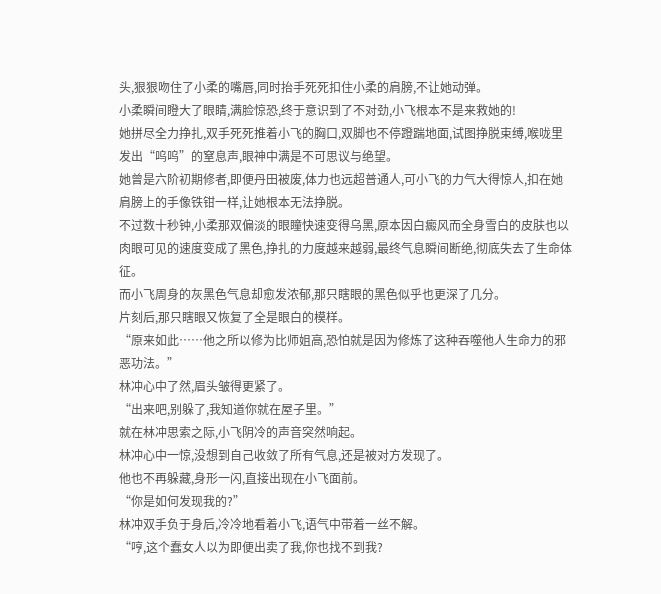头,狠狠吻住了小柔的嘴唇,同时抬手死死扣住小柔的肩膀,不让她动弹。
小柔瞬间瞪大了眼睛,满脸惊恐,终于意识到了不对劲,小飞根本不是来救她的!
她拼尽全力挣扎,双手死死推着小飞的胸口,双脚也不停蹬踹地面,试图挣脱束缚,喉咙里发出“呜呜”的窒息声,眼神中满是不可思议与绝望。
她曾是六阶初期修者,即便丹田被废,体力也远超普通人,可小飞的力气大得惊人,扣在她肩膀上的手像铁钳一样,让她根本无法挣脱。
不过数十秒钟,小柔那双偏淡的眼瞳快速变得乌黑,原本因白癜风而全身雪白的皮肤也以肉眼可见的速度变成了黑色,挣扎的力度越来越弱,最终气息瞬间断绝,彻底失去了生命体征。
而小飞周身的灰黑色气息却愈发浓郁,那只瞎眼的黑色似乎也更深了几分。
片刻后,那只瞎眼又恢复了全是眼白的模样。
“原来如此……他之所以修为比师姐高,恐怕就是因为修炼了这种吞噬他人生命力的邪恶功法。”
林冲心中了然,眉头皱得更紧了。
“出来吧,别躲了,我知道你就在屋子里。”
就在林冲思索之际,小飞阴冷的声音突然响起。
林冲心中一惊,没想到自己收敛了所有气息,还是被对方发现了。
他也不再躲藏,身形一闪,直接出现在小飞面前。
“你是如何发现我的?”
林冲双手负于身后,冷冷地看着小飞,语气中带着一丝不解。
“哼,这个蠢女人以为即便出卖了我,你也找不到我?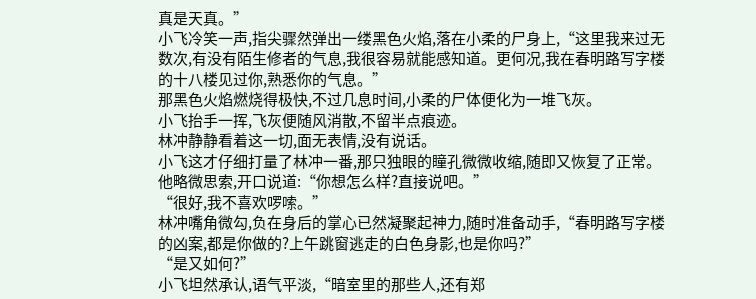真是天真。”
小飞冷笑一声,指尖骤然弹出一缕黑色火焰,落在小柔的尸身上,“这里我来过无数次,有没有陌生修者的气息,我很容易就能感知道。更何况,我在春明路写字楼的十八楼见过你,熟悉你的气息。”
那黑色火焰燃烧得极快,不过几息时间,小柔的尸体便化为一堆飞灰。
小飞抬手一挥,飞灰便随风消散,不留半点痕迹。
林冲静静看着这一切,面无表情,没有说话。
小飞这才仔细打量了林冲一番,那只独眼的瞳孔微微收缩,随即又恢复了正常。
他略微思索,开口说道:“你想怎么样?直接说吧。”
“很好,我不喜欢啰嗦。”
林冲嘴角微勾,负在身后的掌心已然凝聚起神力,随时准备动手,“春明路写字楼的凶案,都是你做的?上午跳窗逃走的白色身影,也是你吗?”
“是又如何?”
小飞坦然承认,语气平淡,“暗室里的那些人,还有郑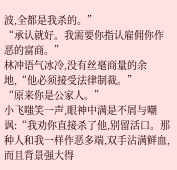波,全都是我杀的。”
“承认就好。我需要你指认雇佣你作恶的富商。”
林冲语气冰冷,没有丝毫商量的余地,“他必须接受法律制裁。”
“原来你是公家人。”
小飞嗤笑一声,眼神中满是不屑与嘲讽:“我劝你直接杀了他,别留活口。那种人和我一样作恶多端,双手沾满鲜血,而且背景强大得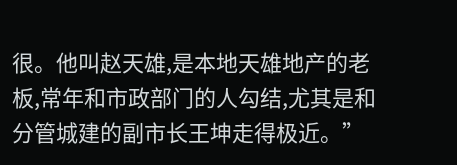很。他叫赵天雄,是本地天雄地产的老板,常年和市政部门的人勾结,尤其是和分管城建的副市长王坤走得极近。”